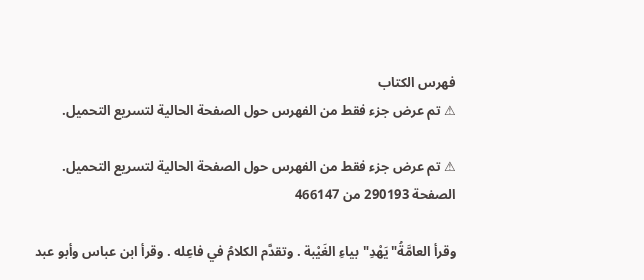فهرس الكتاب
⚠ تم عرض جزء فقط من الفهرس حول الصفحة الحالية لتسريع التحميل.

⚠ تم عرض جزء فقط من الفهرس حول الصفحة الحالية لتسريع التحميل.
الصفحة 290193 من 466147

وقرأ العامَّةُ"يَهْدِ"بياءِ الغَيْبة . وتقدَّم الكلامُ في فاعِله . وقرأ ابن عباس وأبو عبد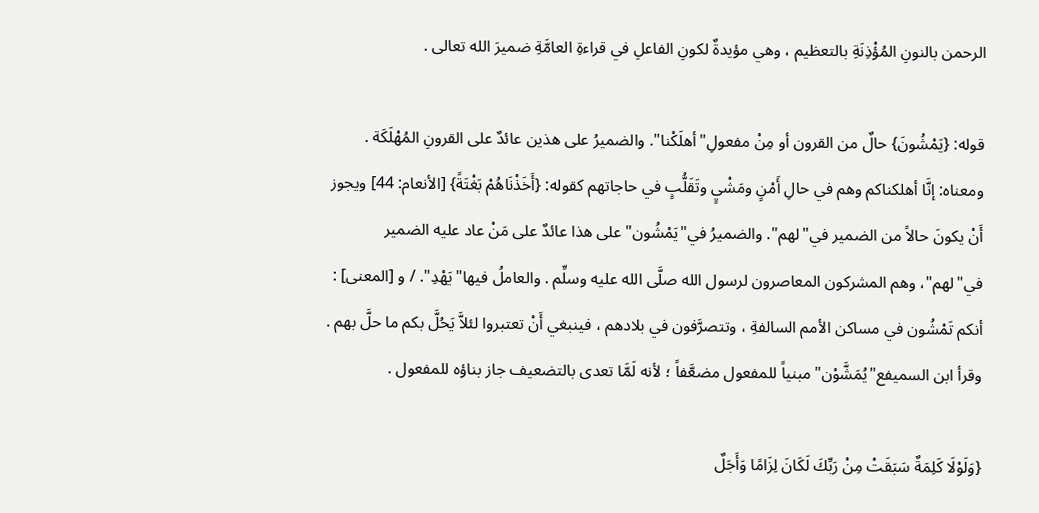الرحمن بالنونِ المُؤْذِنَةِ بالتعظيم ، وهي مؤيدةٌ لكونِ الفاعلِ في قراءةِ العامَّةِ ضميرَ الله تعالى .

قوله: {يَمْشُونَ} حالٌ من القرون أو مِنْ مفعولِ"أهلَكْنا". والضميرُ على هذين عائدٌ على القرونِ المُهْلَكَة . ومعناه: إنَّا أهلكناكم وهم في حالِ أَمْنٍ ومَشْيٍ وتَقَلُّبٍ في حاجاتهم كقوله: {أَخَذْنَاهُمْ بَغْتَةً} [الأنعام: 44] ويجوز أَنْ يكونَ حالاً من الضمير في"لهم". والضميرُ في"يَمْشُون"على هذا عائدٌ على مَنْ عاد عليه الضمير في"لهم"، وهم المشركون المعاصرون لرسول الله صلَّى الله عليه وسلِّم . والعاملُ فيها"يَهْدِ". / و [المعنى] : أنكم تَمْشُون في مساكن الأمم السالفةِ ، وتتصرَّفون في بلادهم ، فينبغي أَنْ تعتبروا لئلاَّ يَحُلَّ بكم ما حلَّ بهم . وقرأ ابن السميفع"يُمَشَّوْن"مبنياً للمفعول مضعَّفاً ؛ لأنه لَمَّا تعدى بالتضعيف جاز بناؤه للمفعول .

{وَلَوْلَا كَلِمَةٌ سَبَقَتْ مِنْ رَبِّكَ لَكَانَ لِزَامًا وَأَجَلٌ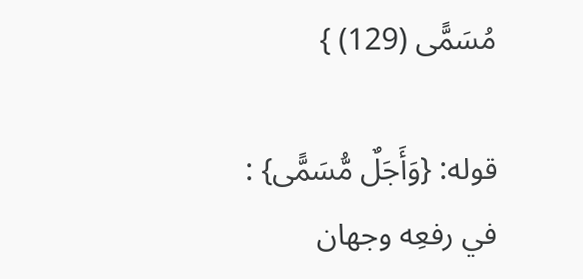مُسَمًّى (129) }

قوله: {وَأَجَلٌ مُّسَمًّى} : في رفعِه وجهان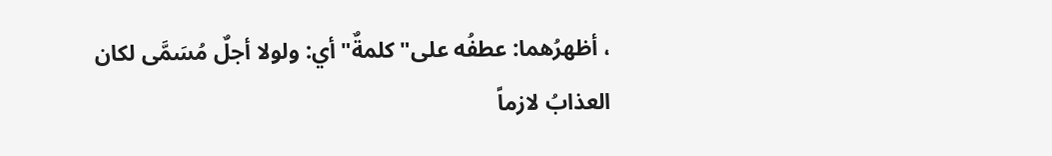، أظهرُهما: عطفُه على"كلمةٌ"أي: ولولا أجلٌ مُسَمَّى لكان العذابُ لازماً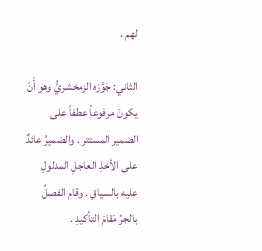لهم .

الثاني: جَوَّزه الزمخشريُّ وهو أَنْ يكونَ مرفوعاً عطفاً على الضمير المستتر . والضميرُ عائدٌ على الأخذِ العاجلِ المدلولِ عليه بالسياقِ . وقام الفصلُ بالجرِّ مَقامَ التأكيدِ .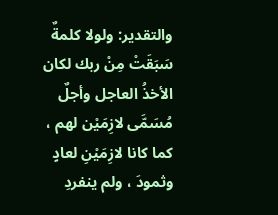والتقدير: ولولا كلمةٌ سَبَقَتْ مِنْ ربك لكان الأخذُ العاجل وأجلٌ مُسَمَّى لازِمَيْن لهم ، كما كانا لازِمَيْنِ لعادٍ وثمودَ ، ولم ينفردِ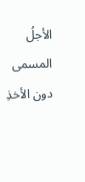الأجلُ المسمى دون الأخذِ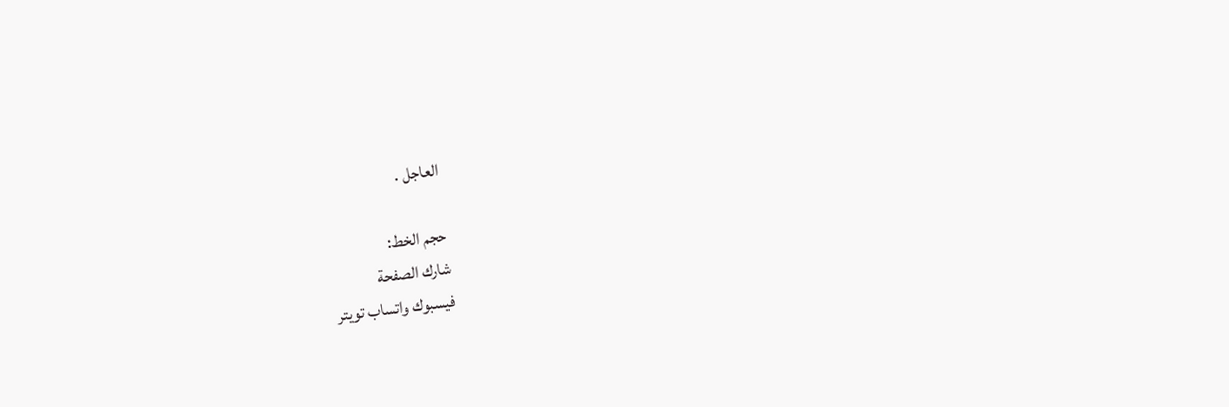العاجل .

حجم الخط:
شارك الصفحة
فيسبوك واتساب تويتر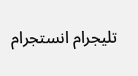تليجرام انستجرام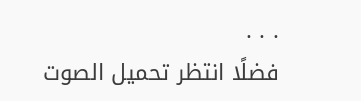. . .
فضلًا انتظر تحميل الصوت